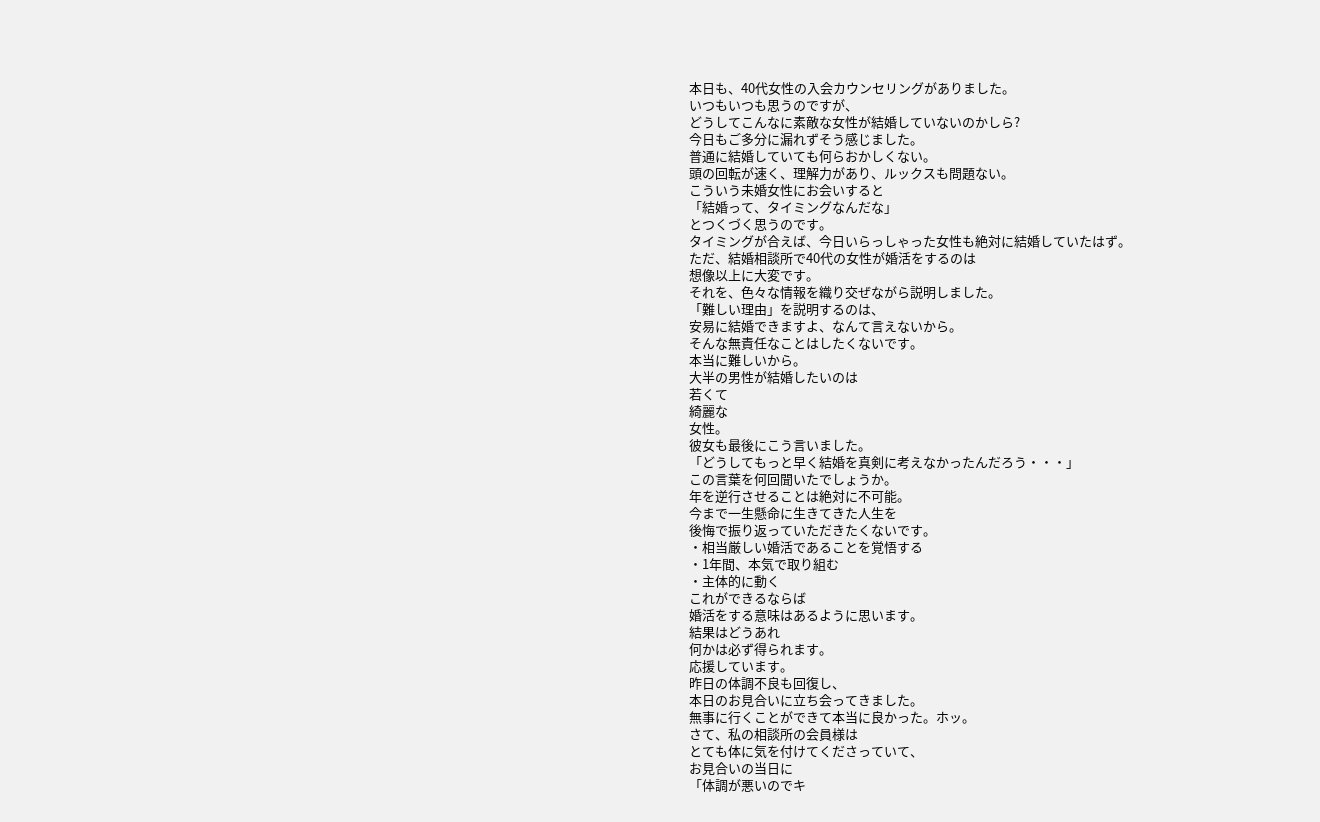本日も、40代女性の入会カウンセリングがありました。
いつもいつも思うのですが、
どうしてこんなに素敵な女性が結婚していないのかしら?
今日もご多分に漏れずそう感じました。
普通に結婚していても何らおかしくない。
頭の回転が速く、理解力があり、ルックスも問題ない。
こういう未婚女性にお会いすると
「結婚って、タイミングなんだな」
とつくづく思うのです。
タイミングが合えば、今日いらっしゃった女性も絶対に結婚していたはず。
ただ、結婚相談所で40代の女性が婚活をするのは
想像以上に大変です。
それを、色々な情報を織り交ぜながら説明しました。
「難しい理由」を説明するのは、
安易に結婚できますよ、なんて言えないから。
そんな無責任なことはしたくないです。
本当に難しいから。
大半の男性が結婚したいのは
若くて
綺麗な
女性。
彼女も最後にこう言いました。
「どうしてもっと早く結婚を真剣に考えなかったんだろう・・・」
この言葉を何回聞いたでしょうか。
年を逆行させることは絶対に不可能。
今まで一生懸命に生きてきた人生を
後悔で振り返っていただきたくないです。
・相当厳しい婚活であることを覚悟する
・1年間、本気で取り組む
・主体的に動く
これができるならば
婚活をする意味はあるように思います。
結果はどうあれ
何かは必ず得られます。
応援しています。
昨日の体調不良も回復し、
本日のお見合いに立ち会ってきました。
無事に行くことができて本当に良かった。ホッ。
さて、私の相談所の会員様は
とても体に気を付けてくださっていて、
お見合いの当日に
「体調が悪いのでキ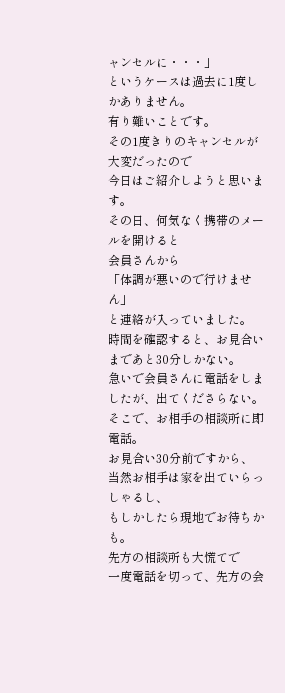ャンセルに・・・」
というケースは過去に1度しかありません。
有り難いことです。
その1度きりのキャンセルが大変だったので
今日はご紹介しようと思います。
その日、何気なく携帯のメールを開けると
会員さんから
「体調が悪いので行けません」
と連絡が入っていました。
時間を確認すると、お見合いまであと30分しかない。
急いで会員さんに電話をしましたが、出てくださらない。
そこで、お相手の相談所に即電話。
お見合い30分前ですから、当然お相手は家を出ていらっしゃるし、
もしかしたら現地でお待ちかも。
先方の相談所も大慌てで
一度電話を切って、先方の会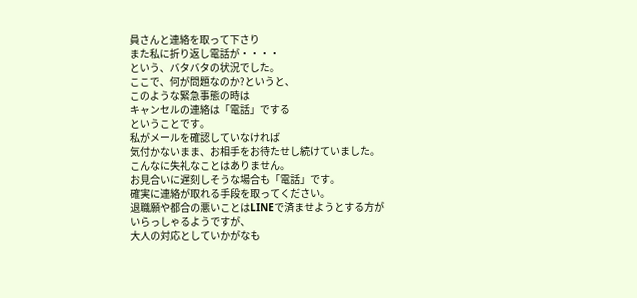員さんと連絡を取って下さり
また私に折り返し電話が・・・・
という、バタバタの状況でした。
ここで、何が問題なのか?というと、
このような緊急事態の時は
キャンセルの連絡は「電話」でする
ということです。
私がメールを確認していなければ
気付かないまま、お相手をお待たせし続けていました。
こんなに失礼なことはありません。
お見合いに遅刻しそうな場合も「電話」です。
確実に連絡が取れる手段を取ってください。
退職願や都合の悪いことはLINEで済ませようとする方が
いらっしゃるようですが、
大人の対応としていかがなも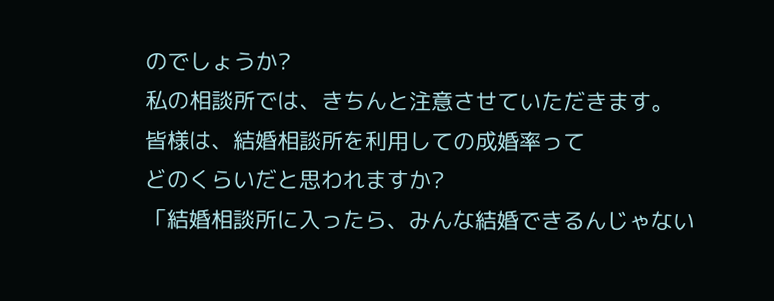のでしょうか?
私の相談所では、きちんと注意させていただきます。
皆様は、結婚相談所を利用しての成婚率って
どのくらいだと思われますか?
「結婚相談所に入ったら、みんな結婚できるんじゃない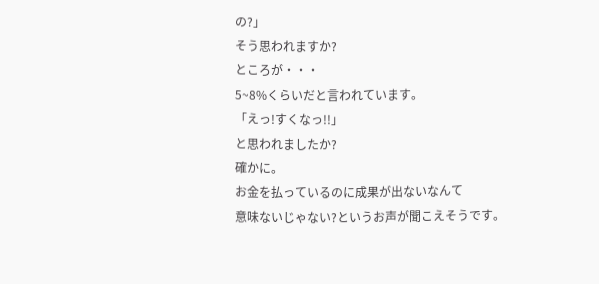の?」
そう思われますか?
ところが・・・
5~8%くらいだと言われています。
「えっ!すくなっ!!」
と思われましたか?
確かに。
お金を払っているのに成果が出ないなんて
意味ないじゃない?というお声が聞こえそうです。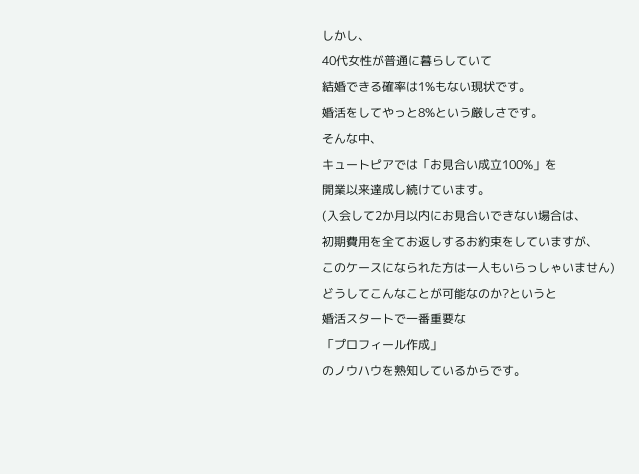しかし、
40代女性が普通に暮らしていて
結婚できる確率は1%もない現状です。
婚活をしてやっと8%という厳しさです。
そんな中、
キュートピアでは「お見合い成立100%」を
開業以来達成し続けています。
(入会して2か月以内にお見合いできない場合は、
初期費用を全てお返しするお約束をしていますが、
このケースになられた方は一人もいらっしゃいません)
どうしてこんなことが可能なのか?というと
婚活スタートで一番重要な
「プロフィール作成」
のノウハウを熟知しているからです。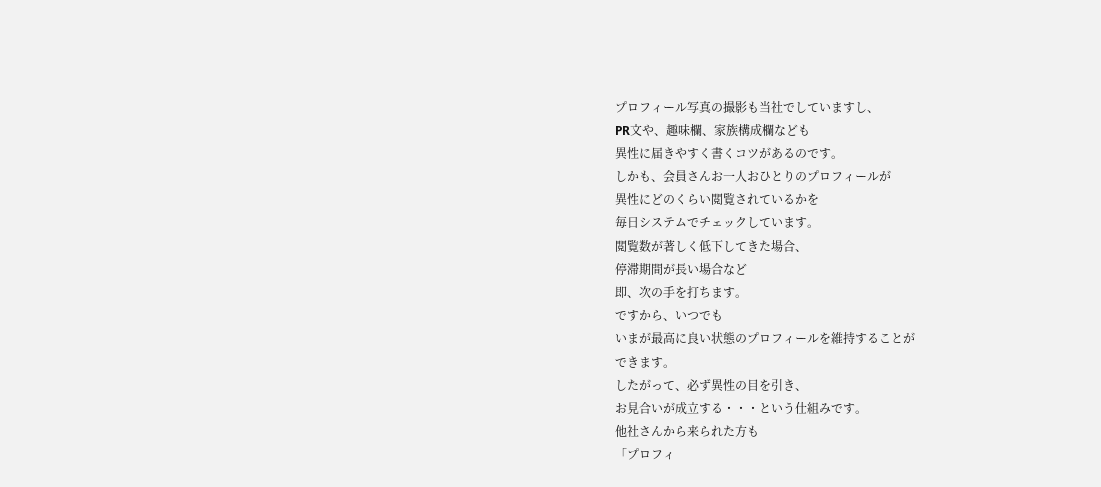プロフィール写真の撮影も当社でしていますし、
PR文や、趣味欄、家族構成欄なども
異性に届きやすく書くコツがあるのです。
しかも、会員さんお一人おひとりのプロフィールが
異性にどのくらい閲覧されているかを
毎日システムでチェックしています。
閲覧数が著しく低下してきた場合、
停滞期間が長い場合など
即、次の手を打ちます。
ですから、いつでも
いまが最高に良い状態のプロフィールを維持することが
できます。
したがって、必ず異性の目を引き、
お見合いが成立する・・・という仕組みです。
他社さんから来られた方も
「プロフィ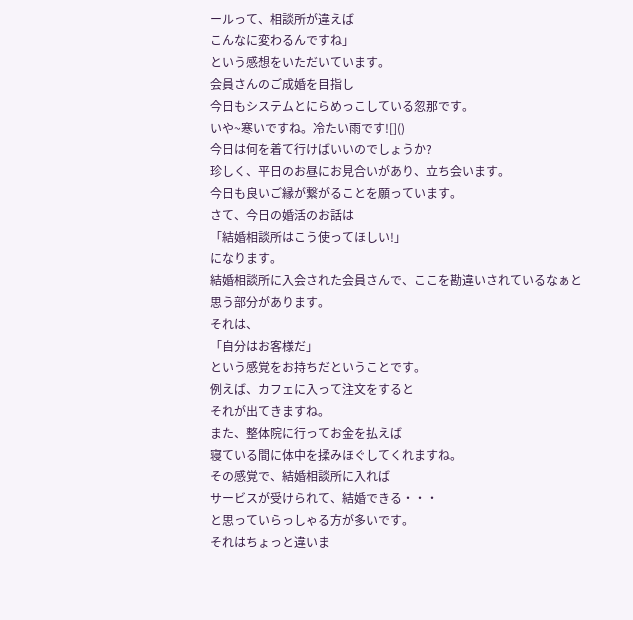ールって、相談所が違えば
こんなに変わるんですね」
という感想をいただいています。
会員さんのご成婚を目指し
今日もシステムとにらめっこしている忽那です。
いや~寒いですね。冷たい雨です![]()
今日は何を着て行けばいいのでしょうか?
珍しく、平日のお昼にお見合いがあり、立ち会います。
今日も良いご縁が繋がることを願っています。
さて、今日の婚活のお話は
「結婚相談所はこう使ってほしい!」
になります。
結婚相談所に入会された会員さんで、ここを勘違いされているなぁと
思う部分があります。
それは、
「自分はお客様だ」
という感覚をお持ちだということです。
例えば、カフェに入って注文をすると
それが出てきますね。
また、整体院に行ってお金を払えば
寝ている間に体中を揉みほぐしてくれますね。
その感覚で、結婚相談所に入れば
サービスが受けられて、結婚できる・・・
と思っていらっしゃる方が多いです。
それはちょっと違いま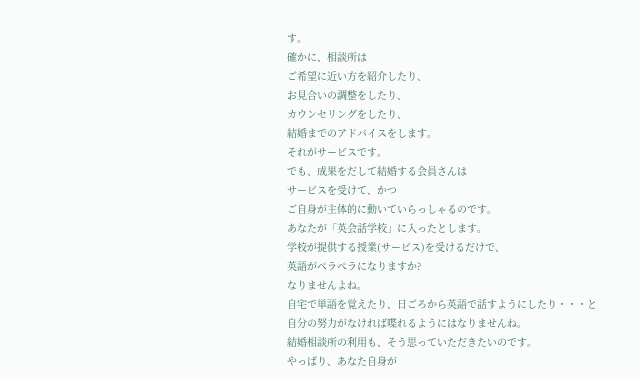す。
確かに、相談所は
ご希望に近い方を紹介したり、
お見合いの調整をしたり、
カウンセリングをしたり、
結婚までのアドバイスをします。
それがサービスです。
でも、成果をだして結婚する会員さんは
サービスを受けて、かつ
ご自身が主体的に動いていらっしゃるのです。
あなたが「英会話学校」に入ったとします。
学校が提供する授業(サービス)を受けるだけで、
英語がペラペラになりますか?
なりませんよね。
自宅で単語を覚えたり、日ごろから英語で話すようにしたり・・・と
自分の努力がなければ喋れるようにはなりませんね。
結婚相談所の利用も、そう思っていただきたいのです。
やっぱり、あなた自身が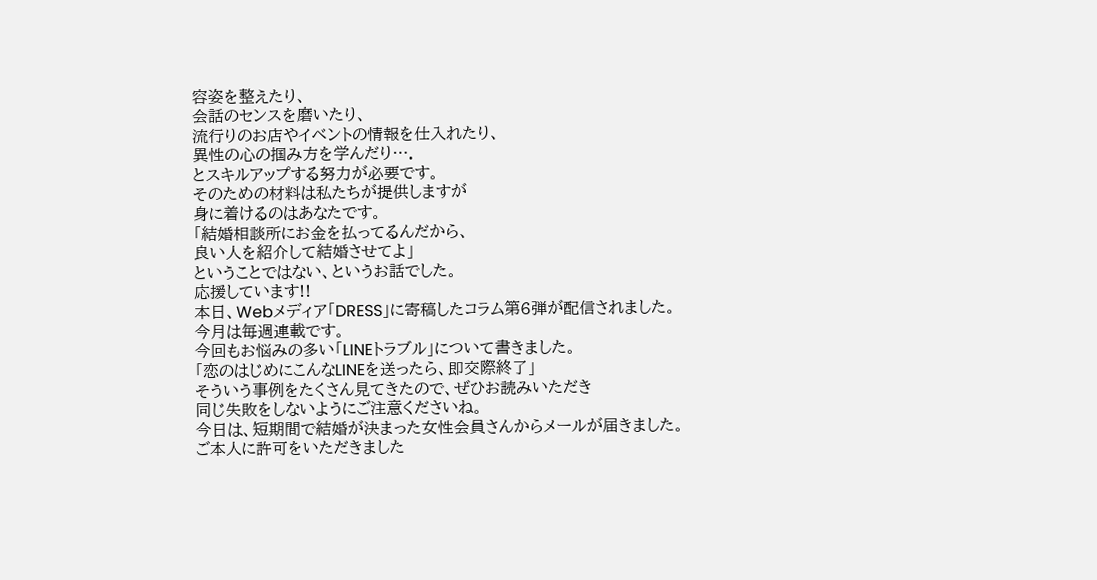容姿を整えたり、
会話のセンスを磨いたり、
流行りのお店やイベントの情報を仕入れたり、
異性の心の掴み方を学んだり….
とスキルアップする努力が必要です。
そのための材料は私たちが提供しますが
身に着けるのはあなたです。
「結婚相談所にお金を払ってるんだから、
良い人を紹介して結婚させてよ」
ということではない、というお話でした。
応援しています!!
本日、Webメディア「DRESS」に寄稿したコラム第6弾が配信されました。
今月は毎週連載です。
今回もお悩みの多い「LINEトラブル」について書きました。
「恋のはじめにこんなLINEを送ったら、即交際終了」
そういう事例をたくさん見てきたので、ぜひお読みいただき
同じ失敗をしないようにご注意くださいね。
今日は、短期間で結婚が決まった女性会員さんからメールが届きました。
ご本人に許可をいただきました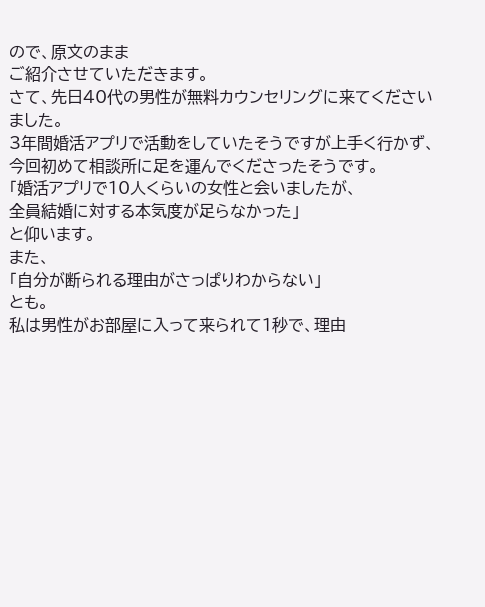ので、原文のまま
ご紹介させていただきます。
さて、先日40代の男性が無料カウンセリングに来てくださいました。
3年間婚活アプリで活動をしていたそうですが上手く行かず、
今回初めて相談所に足を運んでくださったそうです。
「婚活アプリで10人くらいの女性と会いましたが、
全員結婚に対する本気度が足らなかった」
と仰います。
また、
「自分が断られる理由がさっぱりわからない」
とも。
私は男性がお部屋に入って来られて1秒で、理由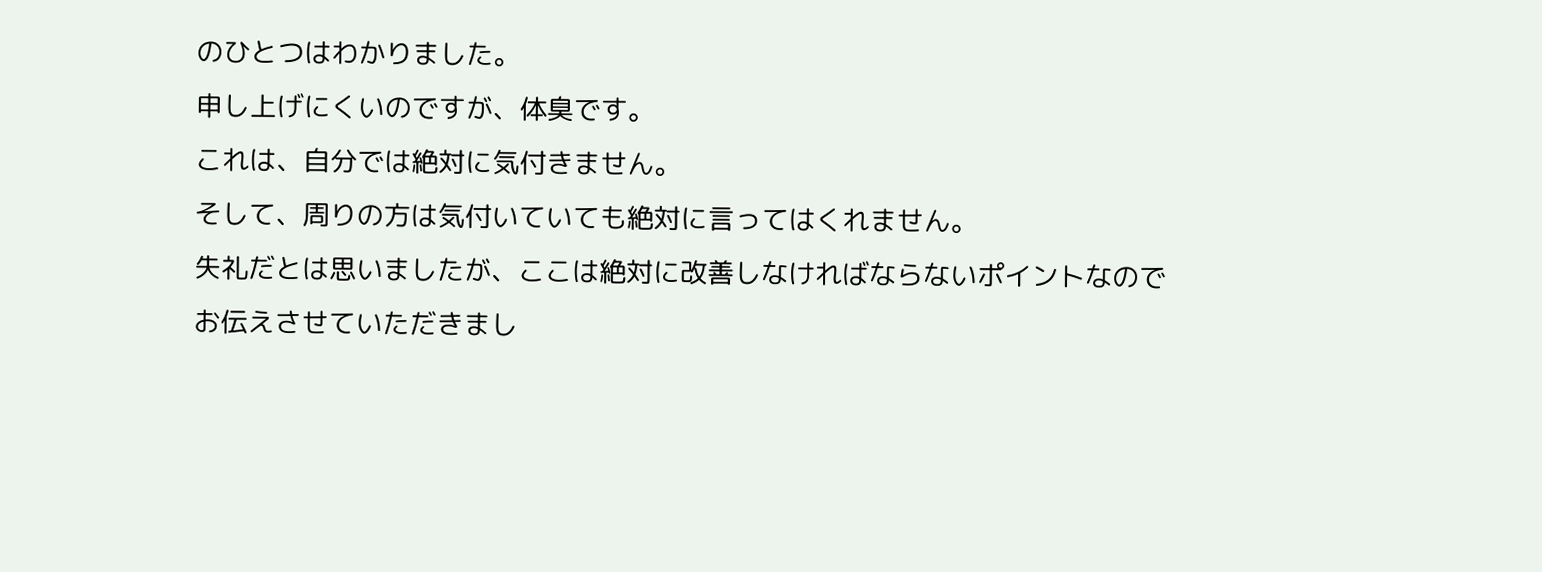のひとつはわかりました。
申し上げにくいのですが、体臭です。
これは、自分では絶対に気付きません。
そして、周りの方は気付いていても絶対に言ってはくれません。
失礼だとは思いましたが、ここは絶対に改善しなければならないポイントなので
お伝えさせていただきまし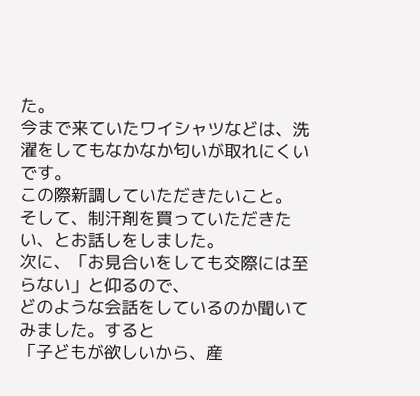た。
今まで来ていたワイシャツなどは、洗濯をしてもなかなか匂いが取れにくいです。
この際新調していただきたいこと。
そして、制汗剤を買っていただきたい、とお話しをしました。
次に、「お見合いをしても交際には至らない」と仰るので、
どのような会話をしているのか聞いてみました。すると
「子どもが欲しいから、産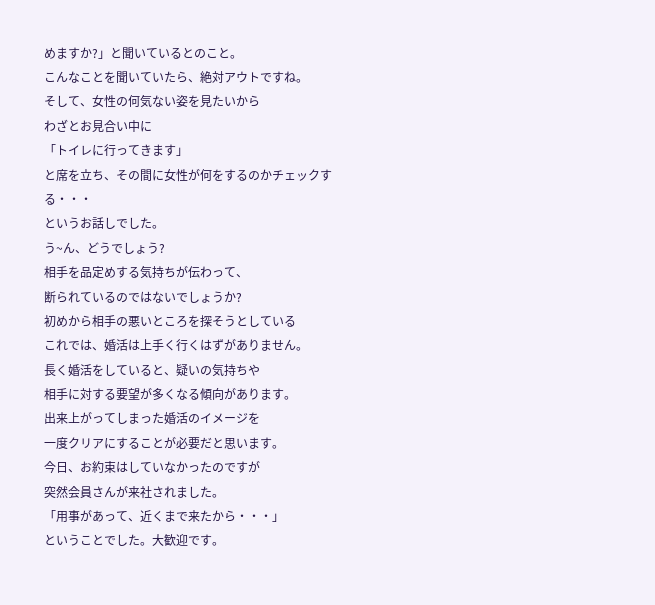めますか?」と聞いているとのこと。
こんなことを聞いていたら、絶対アウトですね。
そして、女性の何気ない姿を見たいから
わざとお見合い中に
「トイレに行ってきます」
と席を立ち、その間に女性が何をするのかチェックする・・・
というお話しでした。
う~ん、どうでしょう?
相手を品定めする気持ちが伝わって、
断られているのではないでしょうか?
初めから相手の悪いところを探そうとしている
これでは、婚活は上手く行くはずがありません。
長く婚活をしていると、疑いの気持ちや
相手に対する要望が多くなる傾向があります。
出来上がってしまった婚活のイメージを
一度クリアにすることが必要だと思います。
今日、お約束はしていなかったのですが
突然会員さんが来社されました。
「用事があって、近くまで来たから・・・」
ということでした。大歓迎です。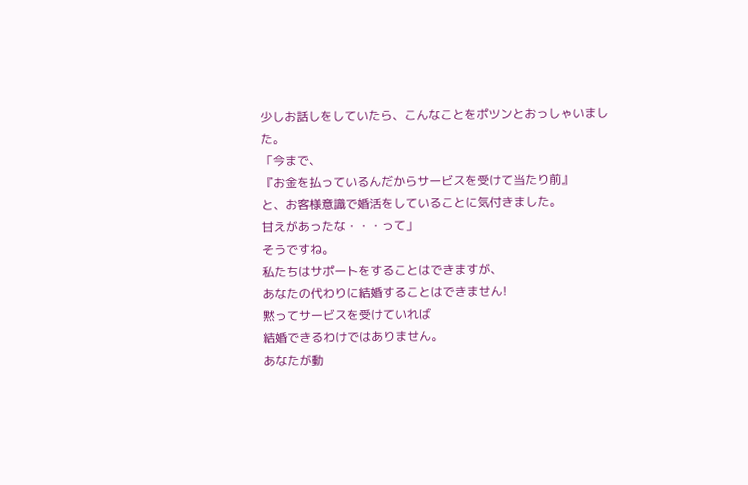少しお話しをしていたら、こんなことをポツンとおっしゃいました。
「今まで、
『お金を払っているんだからサービスを受けて当たり前』
と、お客様意識で婚活をしていることに気付きました。
甘えがあったな・・・って」
そうですね。
私たちはサポートをすることはできますが、
あなたの代わりに結婚することはできません!
黙ってサービスを受けていれば
結婚できるわけではありません。
あなたが動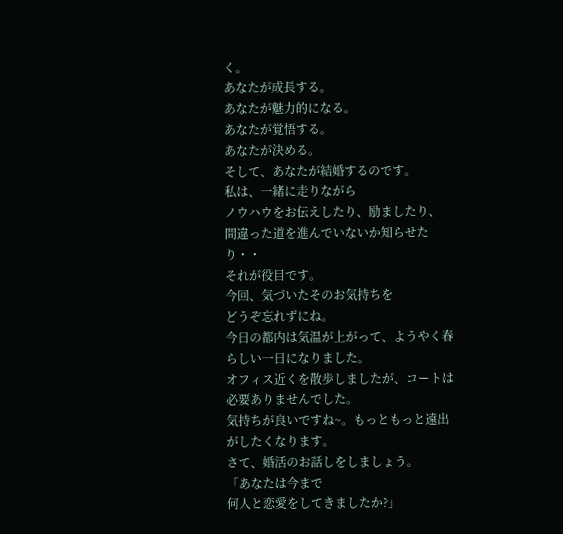く。
あなたが成長する。
あなたが魅力的になる。
あなたが覚悟する。
あなたが決める。
そして、あなたが結婚するのです。
私は、一緒に走りながら
ノウハウをお伝えしたり、励ましたり、
間違った道を進んでいないか知らせたり・・
それが役目です。
今回、気づいたそのお気持ちを
どうぞ忘れずにね。
今日の都内は気温が上がって、ようやく春らしい一日になりました。
オフィス近くを散歩しましたが、コートは必要ありませんでした。
気持ちが良いですね~。もっともっと遠出がしたくなります。
さて、婚活のお話しをしましょう。
「あなたは今まで
何人と恋愛をしてきましたか?」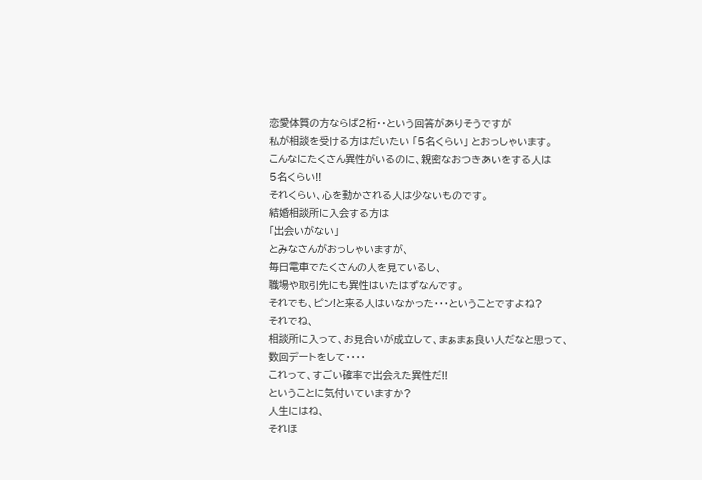恋愛体質の方ならば2桁・・という回答がありそうですが
私が相談を受ける方はだいたい 「5名くらい」 とおっしゃいます。
こんなにたくさん異性がいるのに、親密なおつきあいをする人は
5名くらい!!
それくらい、心を動かされる人は少ないものです。
結婚相談所に入会する方は
「出会いがない」
とみなさんがおっしゃいますが、
毎日電車でたくさんの人を見ているし、
職場や取引先にも異性はいたはずなんです。
それでも、ピン!と来る人はいなかった・・・ということですよね?
それでね、
相談所に入って、お見合いが成立して、まぁまぁ良い人だなと思って、
数回デートをして・・・・
これって、すごい確率で出会えた異性だ!!
ということに気付いていますか?
人生にはね、
それほ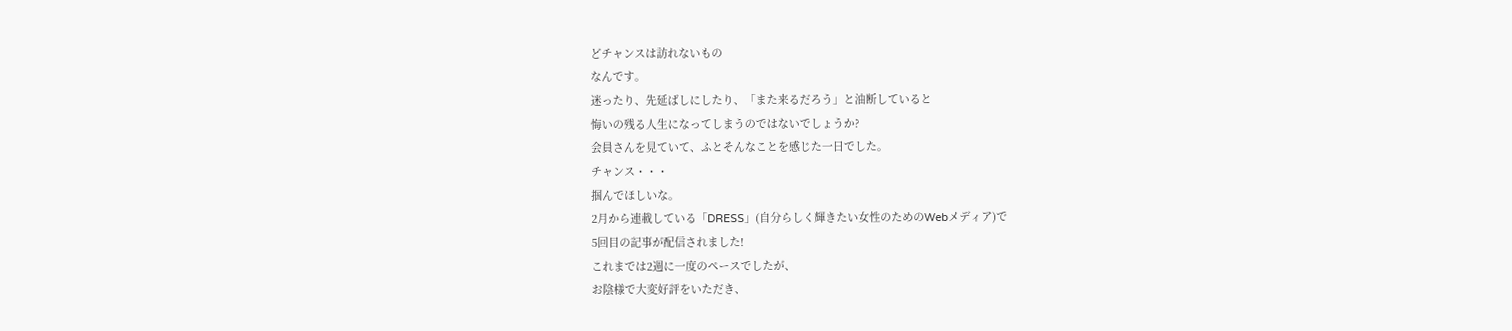どチャンスは訪れないもの
なんです。
迷ったり、先延ばしにしたり、「また来るだろう」と油断していると
悔いの残る人生になってしまうのではないでしょうか?
会員さんを見ていて、ふとそんなことを感じた一日でした。
チャンス・・・
掴んでほしいな。
2月から連載している「DRESS」(自分らしく輝きたい女性のためのWebメディア)で
5回目の記事が配信されました!
これまでは2週に一度のペースでしたが、
お陰様で大変好評をいただき、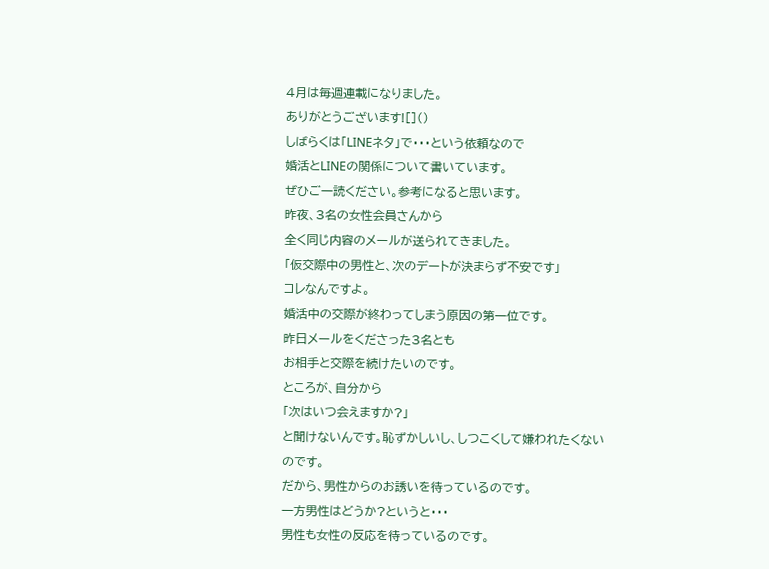4月は毎週連載になりました。
ありがとうございます![]()
しばらくは「LINEネタ」で・・・という依頼なので
婚活とLINEの関係について書いています。
ぜひご一読ください。参考になると思います。
昨夜、3名の女性会員さんから
全く同じ内容のメールが送られてきました。
「仮交際中の男性と、次のデートが決まらず不安です」
コレなんですよ。
婚活中の交際が終わってしまう原因の第一位です。
昨日メールをくださった3名とも
お相手と交際を続けたいのです。
ところが、自分から
「次はいつ会えますか?」
と聞けないんです。恥ずかしいし、しつこくして嫌われたくないのです。
だから、男性からのお誘いを待っているのです。
一方男性はどうか?というと・・・
男性も女性の反応を待っているのです。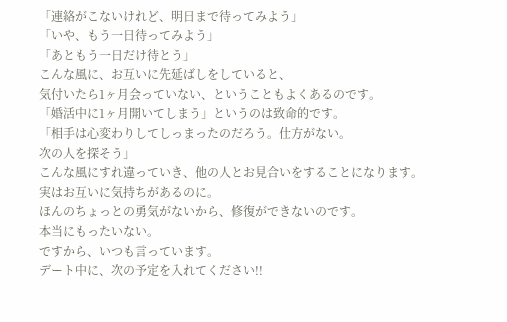「連絡がこないけれど、明日まで待ってみよう」
「いや、もう一日待ってみよう」
「あともう一日だけ待とう」
こんな風に、お互いに先延ばしをしていると、
気付いたら1ヶ月会っていない、ということもよくあるのです。
「婚活中に1ヶ月開いてしまう」というのは致命的です。
「相手は心変わりしてしっまったのだろう。仕方がない。
次の人を探そう」
こんな風にすれ違っていき、他の人とお見合いをすることになります。
実はお互いに気持ちがあるのに。
ほんのちょっとの勇気がないから、修復ができないのです。
本当にもったいない。
ですから、いつも言っています。
デート中に、次の予定を入れてください!!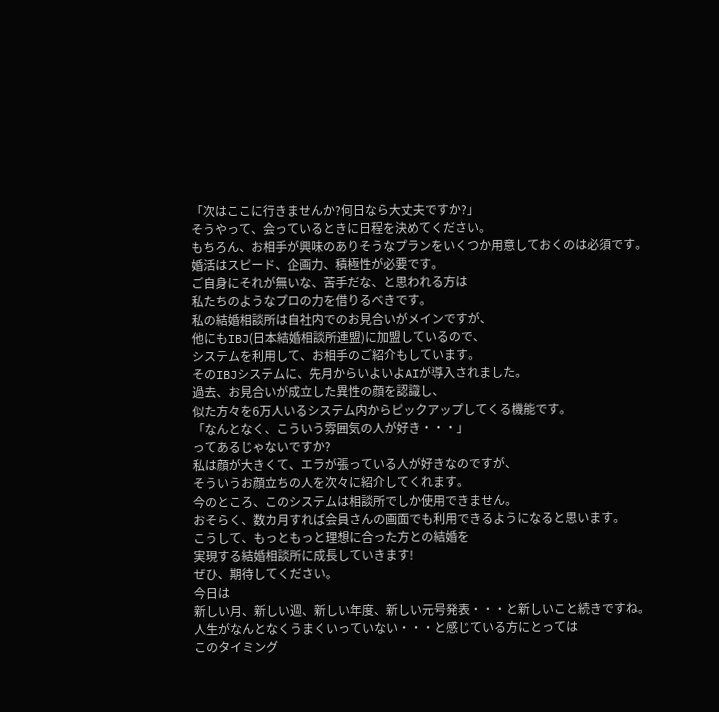「次はここに行きませんか?何日なら大丈夫ですか?」
そうやって、会っているときに日程を決めてください。
もちろん、お相手が興味のありそうなプランをいくつか用意しておくのは必須です。
婚活はスピード、企画力、積極性が必要です。
ご自身にそれが無いな、苦手だな、と思われる方は
私たちのようなプロの力を借りるべきです。
私の結婚相談所は自社内でのお見合いがメインですが、
他にもIBJ(日本結婚相談所連盟)に加盟しているので、
システムを利用して、お相手のご紹介もしています。
そのIBJシステムに、先月からいよいよAIが導入されました。
過去、お見合いが成立した異性の顔を認識し、
似た方々を6万人いるシステム内からピックアップしてくる機能です。
「なんとなく、こういう雰囲気の人が好き・・・」
ってあるじゃないですか?
私は顔が大きくて、エラが張っている人が好きなのですが、
そういうお顔立ちの人を次々に紹介してくれます。
今のところ、このシステムは相談所でしか使用できません。
おそらく、数カ月すれば会員さんの画面でも利用できるようになると思います。
こうして、もっともっと理想に合った方との結婚を
実現する結婚相談所に成長していきます!
ぜひ、期待してください。
今日は
新しい月、新しい週、新しい年度、新しい元号発表・・・と新しいこと続きですね。
人生がなんとなくうまくいっていない・・・と感じている方にとっては
このタイミング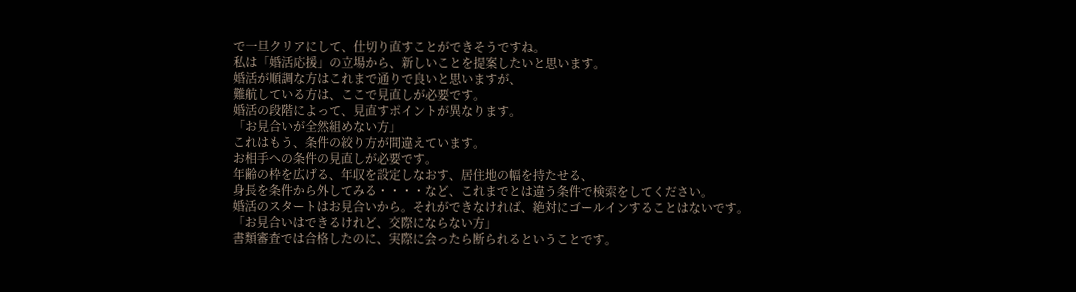で一旦クリアにして、仕切り直すことができそうですね。
私は「婚活応援」の立場から、新しいことを提案したいと思います。
婚活が順調な方はこれまで通りで良いと思いますが、
難航している方は、ここで見直しが必要です。
婚活の段階によって、見直すポイントが異なります。
「お見合いが全然組めない方」
これはもう、条件の絞り方が間違えています。
お相手への条件の見直しが必要です。
年齢の枠を広げる、年収を設定しなおす、居住地の幅を持たせる、
身長を条件から外してみる・・・・など、これまでとは違う条件で検索をしてください。
婚活のスタートはお見合いから。それができなければ、絶対にゴールインすることはないです。
「お見合いはできるけれど、交際にならない方」
書類審査では合格したのに、実際に会ったら断られるということです。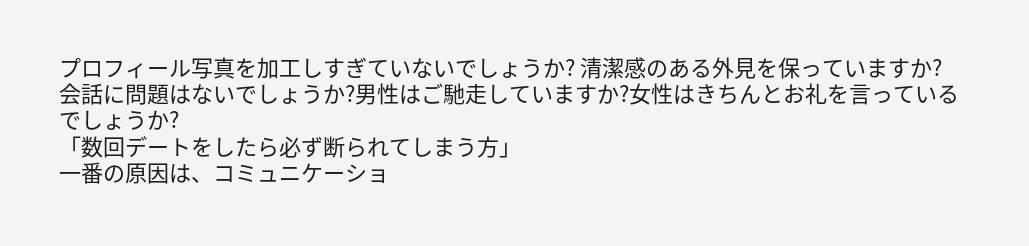プロフィール写真を加工しすぎていないでしょうか? 清潔感のある外見を保っていますか?
会話に問題はないでしょうか?男性はご馳走していますか?女性はきちんとお礼を言っているでしょうか?
「数回デートをしたら必ず断られてしまう方」
一番の原因は、コミュニケーショ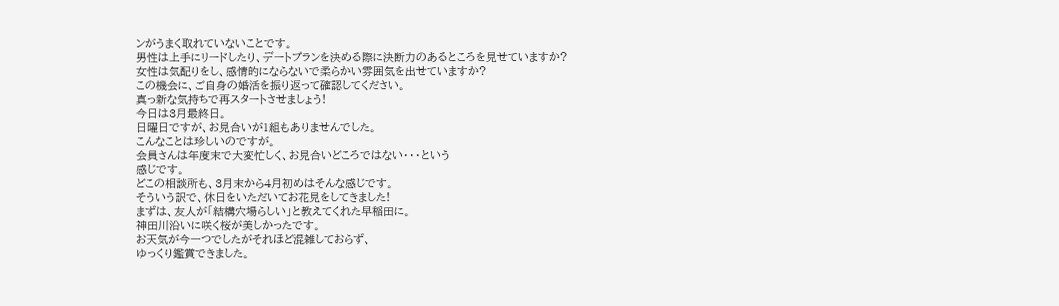ンがうまく取れていないことです。
男性は上手にリードしたり、デートプランを決める際に決断力のあるところを見せていますか?
女性は気配りをし、感情的にならないで柔らかい雰囲気を出せていますか?
この機会に、ご自身の婚活を振り返って確認してください。
真っ新な気持ちで再スタートさせましょう!
今日は3月最終日。
日曜日ですが、お見合いが1組もありませんでした。
こんなことは珍しいのですが。
会員さんは年度末で大変忙しく、お見合いどころではない・・・という
感じです。
どこの相談所も、3月末から4月初めはそんな感じです。
そういう訳で、休日をいただいてお花見をしてきました!
まずは、友人が「結構穴場らしい」と教えてくれた早稲田に。
神田川沿いに咲く桜が美しかったです。
お天気が今一つでしたがそれほど混雑しておらず、
ゆっくり鑑賞できました。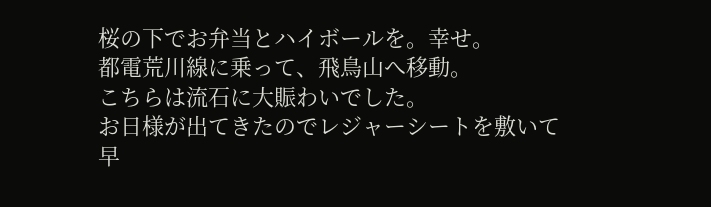桜の下でお弁当とハイボールを。幸せ。
都電荒川線に乗って、飛鳥山へ移動。
こちらは流石に大賑わいでした。
お日様が出てきたのでレジャーシートを敷いて
早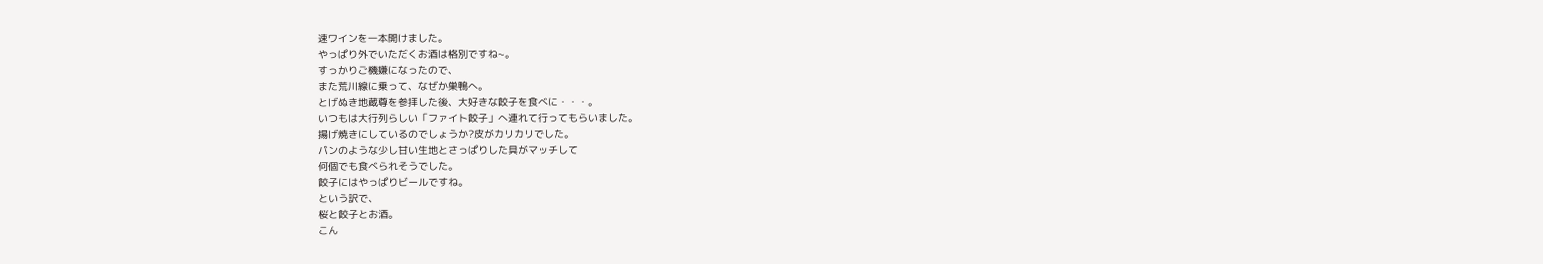速ワインを一本開けました。
やっぱり外でいただくお酒は格別ですね~。
すっかりご機嫌になったので、
また荒川線に乗って、なぜか巣鴨へ。
とげぬき地蔵尊を参拝した後、大好きな餃子を食べに・・・。
いつもは大行列らしい「ファイト餃子」へ連れて行ってもらいました。
揚げ焼きにしているのでしょうか?皮がカリカリでした。
パンのような少し甘い生地とさっぱりした具がマッチして
何個でも食べられそうでした。
餃子にはやっぱりビールですね。
という訳で、
桜と餃子とお酒。
こん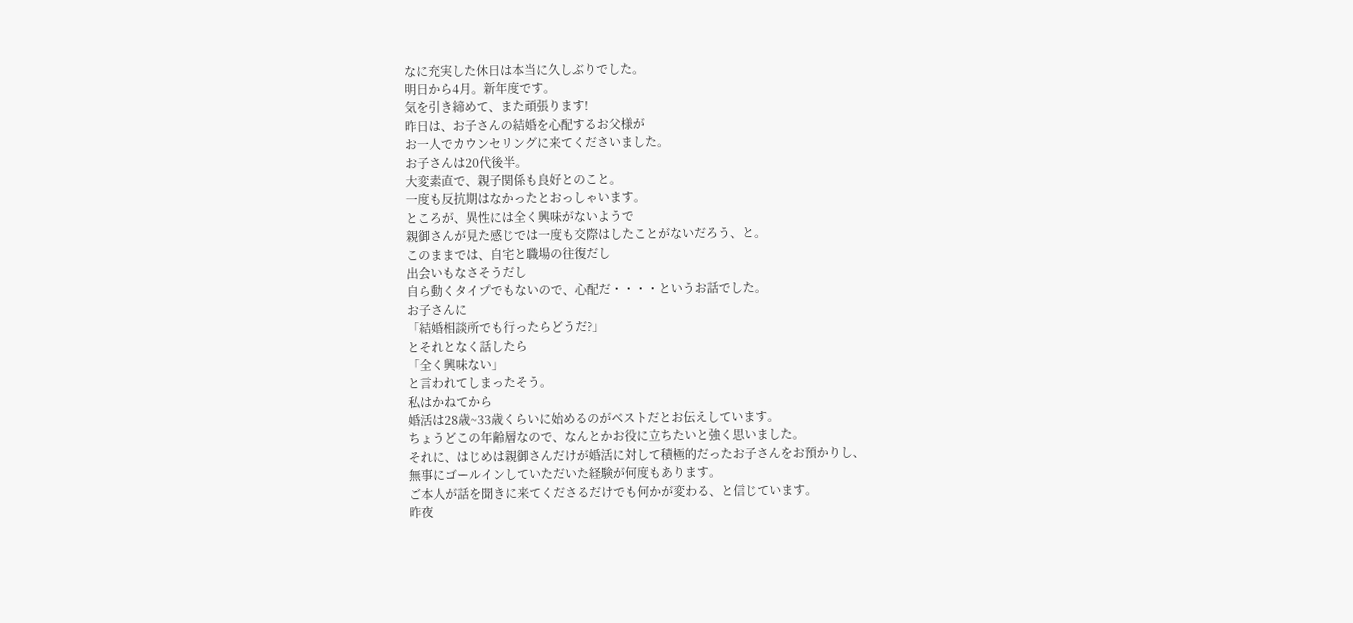なに充実した休日は本当に久しぶりでした。
明日から4月。新年度です。
気を引き締めて、また頑張ります!
昨日は、お子さんの結婚を心配するお父様が
お一人でカウンセリングに来てくださいました。
お子さんは20代後半。
大変素直で、親子関係も良好とのこと。
一度も反抗期はなかったとおっしゃいます。
ところが、異性には全く興味がないようで
親御さんが見た感じでは一度も交際はしたことがないだろう、と。
このままでは、自宅と職場の往復だし
出会いもなさそうだし
自ら動くタイプでもないので、心配だ・・・・というお話でした。
お子さんに
「結婚相談所でも行ったらどうだ?」
とそれとなく話したら
「全く興味ない」
と言われてしまったそう。
私はかねてから
婚活は28歳~33歳くらいに始めるのがベストだとお伝えしています。
ちょうどこの年齢層なので、なんとかお役に立ちたいと強く思いました。
それに、はじめは親御さんだけが婚活に対して積極的だったお子さんをお預かりし、
無事にゴールインしていただいた経験が何度もあります。
ご本人が話を聞きに来てくださるだけでも何かが変わる、と信じています。
昨夜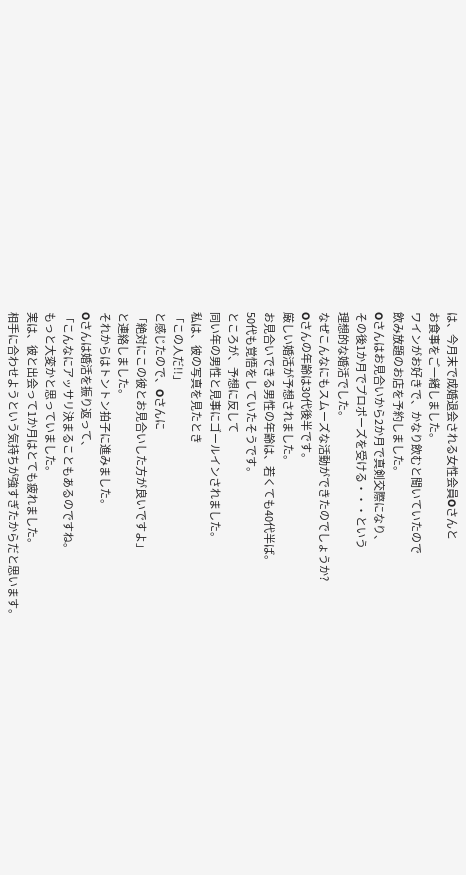は、今月末で成婚退会される女性会員Oさんと
お食事をご一緒しました。
ワインがお好きで、かなり飲むと聞いていたので
飲み放題のお店を予約しました。
Oさんはお見合いから2か月で真剣交際になり、
その後1か月でプロポーズを受ける・・・という
理想的な婚活でした。
なぜこんなにもスムーズな活動ができたのでしょうか?
Oさんの年齢は30代後半です。
厳しい婚活が予想されました。
お見合いできる男性の年齢は、若くても40代半ば。
50代も覚悟をしていたそうです。
ところが、予想に反して
同い年の男性と見事にゴールインされました。
私は、彼の写真を見たとき
「この人だ!!」
と感じたので、Oさんに
「絶対にこの彼とお見合いした方が良いですよ」
と連絡しました。
それからはトントン拍子に進みました。
Oさんは婚活を振り返って、
「こんなにアッサリ決まることもあるのですね。
もっと大変かと思っていました。
実は、彼と出会って1か月はとても疲れました。
相手に合わせようという気持ちが強すぎたからだと思います。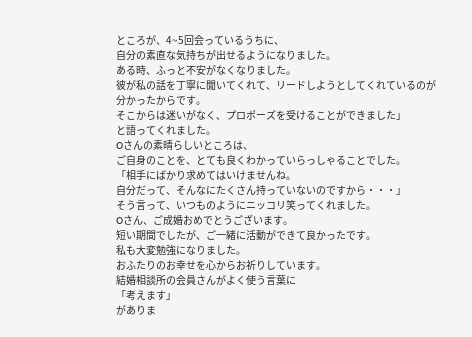ところが、4~5回会っているうちに、
自分の素直な気持ちが出せるようになりました。
ある時、ふっと不安がなくなりました。
彼が私の話を丁寧に聞いてくれて、リードしようとしてくれているのが
分かったからです。
そこからは迷いがなく、プロポーズを受けることができました」
と語ってくれました。
Oさんの素晴らしいところは、
ご自身のことを、とても良くわかっていらっしゃることでした。
「相手にばかり求めてはいけませんね。
自分だって、そんなにたくさん持っていないのですから・・・」
そう言って、いつものようにニッコリ笑ってくれました。
Oさん、ご成婚おめでとうございます。
短い期間でしたが、ご一緒に活動ができて良かったです。
私も大変勉強になりました。
おふたりのお幸せを心からお祈りしています。
結婚相談所の会員さんがよく使う言葉に
「考えます」
がありま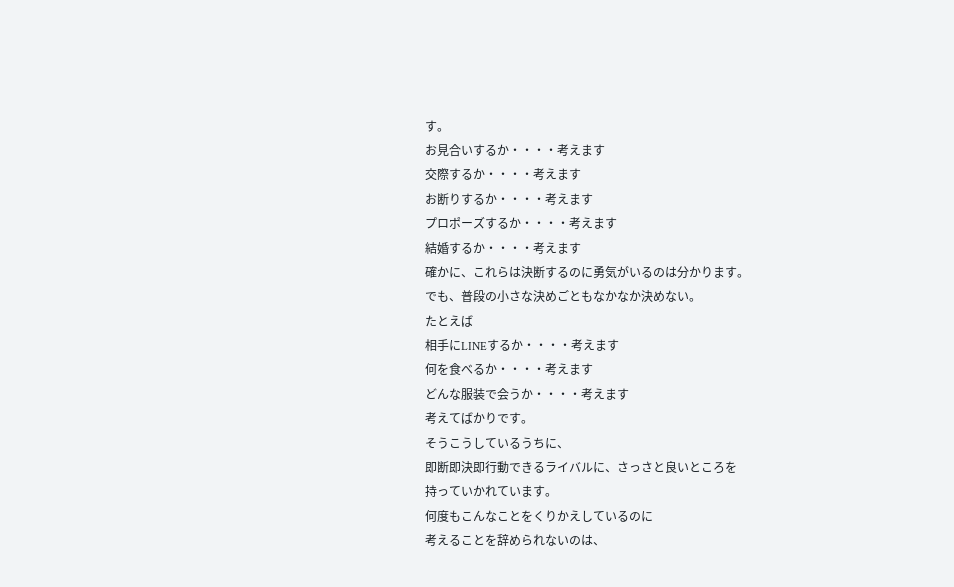す。
お見合いするか・・・・考えます
交際するか・・・・考えます
お断りするか・・・・考えます
プロポーズするか・・・・考えます
結婚するか・・・・考えます
確かに、これらは決断するのに勇気がいるのは分かります。
でも、普段の小さな決めごともなかなか決めない。
たとえば
相手にLINEするか・・・・考えます
何を食べるか・・・・考えます
どんな服装で会うか・・・・考えます
考えてばかりです。
そうこうしているうちに、
即断即決即行動できるライバルに、さっさと良いところを
持っていかれています。
何度もこんなことをくりかえしているのに
考えることを辞められないのは、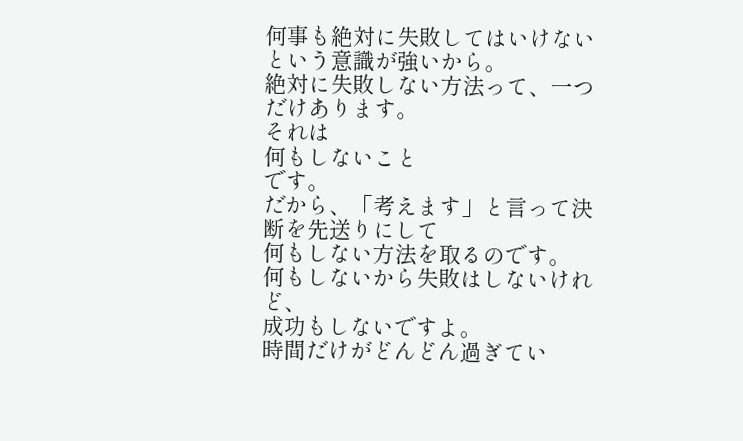何事も絶対に失敗してはいけない
という意識が強いから。
絶対に失敗しない方法って、一つだけあります。
それは
何もしないこと
です。
だから、「考えます」と言って決断を先送りにして
何もしない方法を取るのです。
何もしないから失敗はしないけれど、
成功もしないですよ。
時間だけがどんどん過ぎてい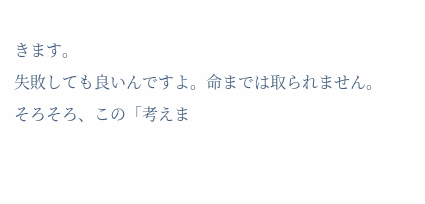きます。
失敗しても良いんですよ。命までは取られません。
そろそろ、この「考えま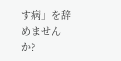す病」を辞めませんか?